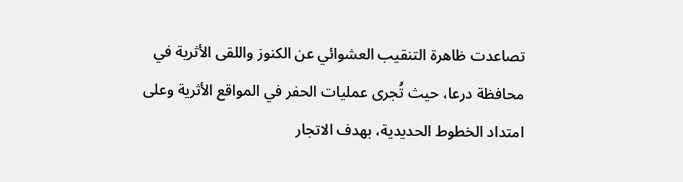تصاعدت ظاهرة التنقيب العشوائي عن الكنوز واللقى الأثرية في محافظة درعا، حيث تُجرى عمليات الحفر في المواقع الأثرية وعلى امتداد الخطوط الحديدية، بهدف الاتجار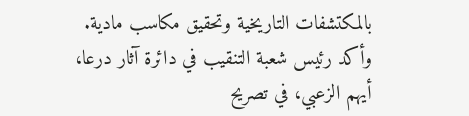بالمكتشفات التاريخية وتحقيق مكاسب مادية.
وأكد رئيس شعبة التنقيب في دائرة آثار درعا، أيهم الزعبي، في تصريح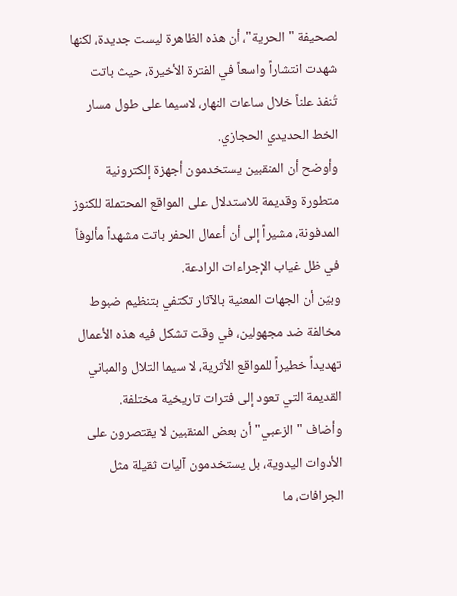لصحيفة "الحرية"، أن هذه الظاهرة ليست جديدة، لكنها شهدت انتشاراً واسعاً في الفترة الأخيرة، حيث باتت تُنفذ علناً خلال ساعات النهار، لاسيما على طول مسار الخط الحديدي الحجازي.
وأوضح أن المنقبين يستخدمون أجهزة إلكترونية متطورة وقديمة للاستدلال على المواقع المحتملة للكنوز المدفونة، مشيراً إلى أن أعمال الحفر باتت مشهداً مألوفاً في ظل غياب الإجراءات الرادعة.
وبيّن أن الجهات المعنية بالآثار تكتفي بتنظيم ضبوط مخالفة ضد مجهولين، في وقت تشكل فيه هذه الأعمال تهديداً خطيراً للمواقع الأثرية، لا سيما التلال والمباني القديمة التي تعود إلى فترات تاريخية مختلفة.
وأضاف "الزعبي" أن بعض المنقبين لا يقتصرون على الأدوات اليدوية، بل يستخدمون آليات ثقيلة مثل الجرافات، ما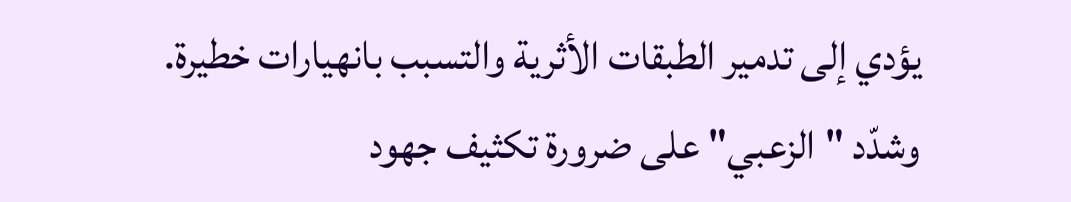يؤدي إلى تدمير الطبقات الأثرية والتسبب بانهيارات خطيرة.
وشدّد "الزعبي" على ضرورة تكثيف جهود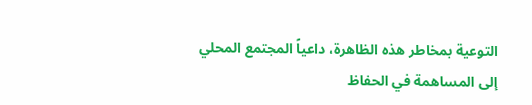التوعية بمخاطر هذه الظاهرة، داعياً المجتمع المحلي إلى المساهمة في الحفاظ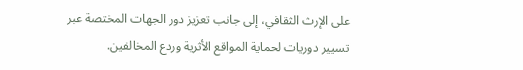على الإرث الثقافي، إلى جانب تعزيز دور الجهات المختصة عبر تسيير دوريات لحماية المواقع الأثرية وردع المخالفين.